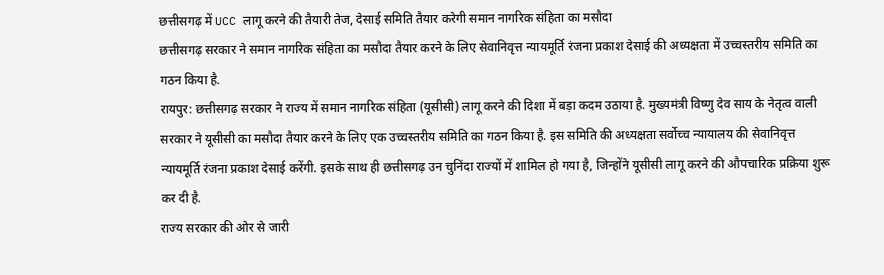छत्तीसगढ़ में UCC लागू करने की तैयारी तेज, देसाई समिति तैयार करेगी समान नागरिक संहिता का मसौदा
छत्तीसगढ़ सरकार ने समान नागरिक संहिता का मसौदा तैयार करने के लिए सेवानिवृत्त न्यायमूर्ति रंजना प्रकाश देसाई की अध्यक्षता में उच्चस्तरीय समिति का गठन किया है.
रायपुर: छत्तीसगढ़ सरकार ने राज्य में समान नागरिक संहिता (यूसीसी) लागू करने की दिशा में बड़ा कदम उठाया है. मुख्यमंत्री विष्णु देव साय के नेतृत्व वाली सरकार ने यूसीसी का मसौदा तैयार करने के लिए एक उच्चस्तरीय समिति का गठन किया है. इस समिति की अध्यक्षता सर्वोच्च न्यायालय की सेवानिवृत्त न्यायमूर्ति रंजना प्रकाश देसाई करेंगी. इसके साथ ही छत्तीसगढ़ उन चुनिंदा राज्यों में शामिल हो गया है, जिन्होंने यूसीसी लागू करने की औपचारिक प्रक्रिया शुरू कर दी है.
राज्य सरकार की ओर से जारी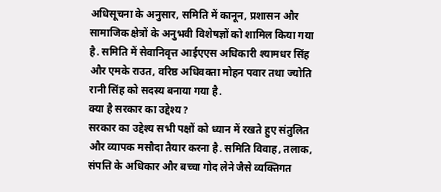अधिसूचना के अनुसार, समिति में कानून, प्रशासन और सामाजिक क्षेत्रों के अनुभवी विशेषज्ञों को शामिल किया गया है. समिति में सेवानिवृत्त आईएएस अधिकारी श्यामधर सिंह और एमके राउत, वरिष्ठ अधिवक्ता मोहन पवार तथा ज्योति रानी सिंह को सदस्य बनाया गया है.
क्या है सरकार का उद्देश्य?
सरकार का उद्देश्य सभी पक्षों को ध्यान में रखते हुए संतुलित और व्यापक मसौदा तैयार करना है. समिति विवाह, तलाक, संपत्ति के अधिकार और बच्चा गोद लेने जैसे व्यक्तिगत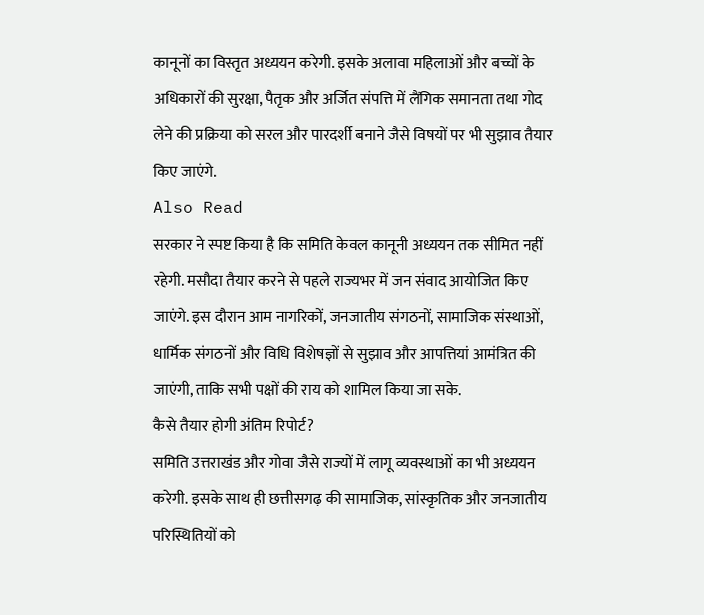कानूनों का विस्तृत अध्ययन करेगी. इसके अलावा महिलाओं और बच्चों के अधिकारों की सुरक्षा, पैतृक और अर्जित संपत्ति में लैंगिक समानता तथा गोद लेने की प्रक्रिया को सरल और पारदर्शी बनाने जैसे विषयों पर भी सुझाव तैयार किए जाएंगे.
Also Read
सरकार ने स्पष्ट किया है कि समिति केवल कानूनी अध्ययन तक सीमित नहीं रहेगी. मसौदा तैयार करने से पहले राज्यभर में जन संवाद आयोजित किए जाएंगे. इस दौरान आम नागरिकों, जनजातीय संगठनों, सामाजिक संस्थाओं, धार्मिक संगठनों और विधि विशेषज्ञों से सुझाव और आपत्तियां आमंत्रित की जाएंगी, ताकि सभी पक्षों की राय को शामिल किया जा सके.
कैसे तैयार होगी अंतिम रिपोर्ट?
समिति उत्तराखंड और गोवा जैसे राज्यों में लागू व्यवस्थाओं का भी अध्ययन करेगी. इसके साथ ही छत्तीसगढ़ की सामाजिक, सांस्कृतिक और जनजातीय परिस्थितियों को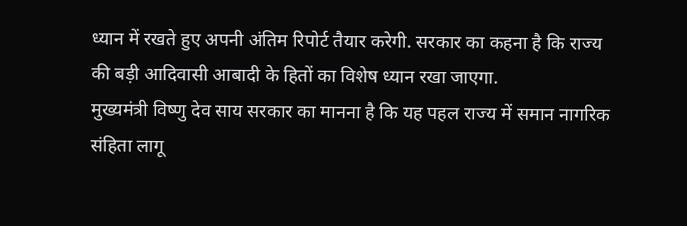ध्यान में रखते हुए अपनी अंतिम रिपोर्ट तैयार करेगी. सरकार का कहना है कि राज्य की बड़ी आदिवासी आबादी के हितों का विशेष ध्यान रखा जाएगा.
मुख्यमंत्री विष्णु देव साय सरकार का मानना है कि यह पहल राज्य में समान नागरिक संहिता लागू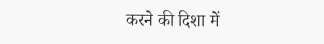करने की दिशा में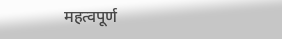महत्वपूर्ण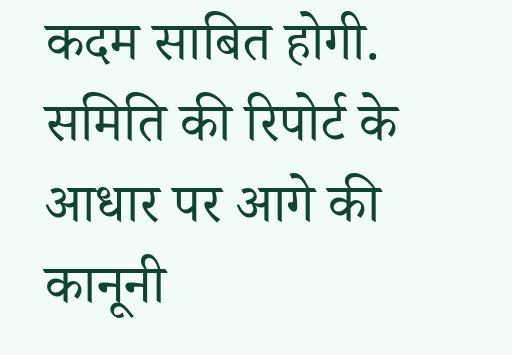कदम साबित होगी. समिति की रिपोर्ट के आधार पर आगे की कानूनी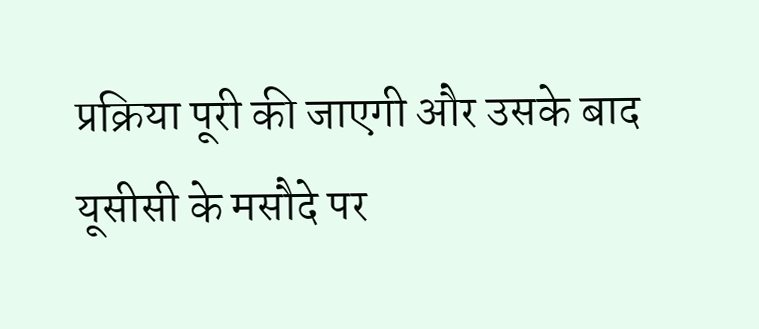प्रक्रिया पूरी की जाएगी और उसके बाद यूसीसी के मसौदे पर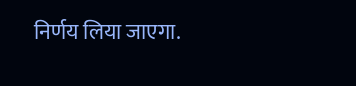निर्णय लिया जाएगा.